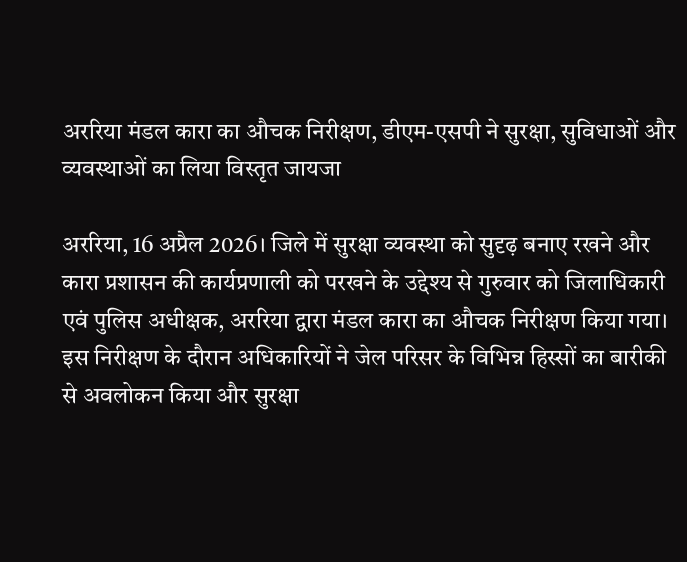अररिया मंडल कारा का औचक निरीक्षण, डीएम-एसपी ने सुरक्षा, सुविधाओं और व्यवस्थाओं का लिया विस्तृत जायजा

अररिया, 16 अप्रैल 2026। जिले में सुरक्षा व्यवस्था को सुदृढ़ बनाए रखने और कारा प्रशासन की कार्यप्रणाली को परखने के उद्देश्य से गुरुवार को जिलाधिकारी एवं पुलिस अधीक्षक, अररिया द्वारा मंडल कारा का औचक निरीक्षण किया गया। इस निरीक्षण के दौरान अधिकारियों ने जेल परिसर के विभिन्न हिस्सों का बारीकी से अवलोकन किया और सुरक्षा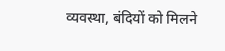व्यवस्था, बंदियों को मिलने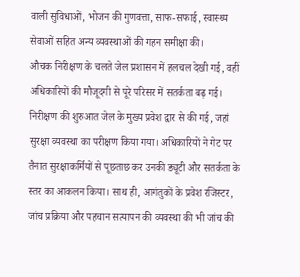वाली सुविधाओं, भोजन की गुणवत्ता, साफ-सफाई, स्वास्थ्य सेवाओं सहित अन्य व्यवस्थाओं की गहन समीक्षा की।
औचक निरीक्षण के चलते जेल प्रशासन में हलचल देखी गई, वहीं अधिकारियों की मौजूदगी से पूरे परिसर में सतर्कता बढ़ गई। निरीक्षण की शुरुआत जेल के मुख्य प्रवेश द्वार से की गई, जहां सुरक्षा व्यवस्था का परीक्षण किया गया। अधिकारियों ने गेट पर तैनात सुरक्षाकर्मियों से पूछताछ कर उनकी ड्यूटी और सतर्कता के स्तर का आकलन किया। साथ ही, आगंतुकों के प्रवेश रजिस्टर, जांच प्रक्रिया और पहचान सत्यापन की व्यवस्था की भी जांच की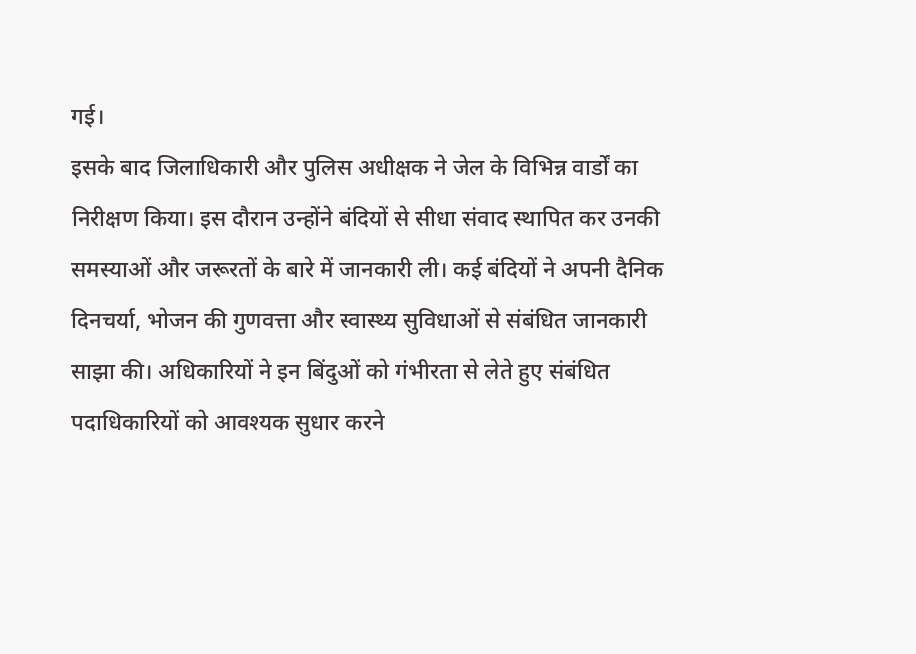गई।
इसके बाद जिलाधिकारी और पुलिस अधीक्षक ने जेल के विभिन्न वार्डों का निरीक्षण किया। इस दौरान उन्होंने बंदियों से सीधा संवाद स्थापित कर उनकी समस्याओं और जरूरतों के बारे में जानकारी ली। कई बंदियों ने अपनी दैनिक दिनचर्या, भोजन की गुणवत्ता और स्वास्थ्य सुविधाओं से संबंधित जानकारी साझा की। अधिकारियों ने इन बिंदुओं को गंभीरता से लेते हुए संबंधित पदाधिकारियों को आवश्यक सुधार करने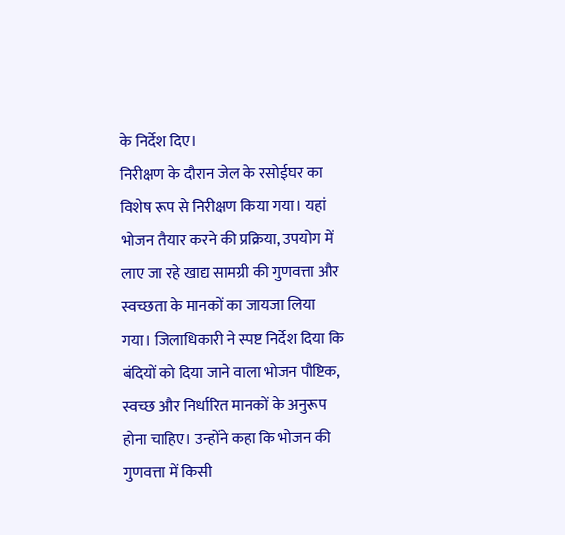के निर्देश दिए।
निरीक्षण के दौरान जेल के रसोईघर का विशेष रूप से निरीक्षण किया गया। यहां भोजन तैयार करने की प्रक्रिया, उपयोग में लाए जा रहे खाद्य सामग्री की गुणवत्ता और स्वच्छता के मानकों का जायजा लिया गया। जिलाधिकारी ने स्पष्ट निर्देश दिया कि बंदियों को दिया जाने वाला भोजन पौष्टिक, स्वच्छ और निर्धारित मानकों के अनुरूप होना चाहिए। उन्होंने कहा कि भोजन की गुणवत्ता में किसी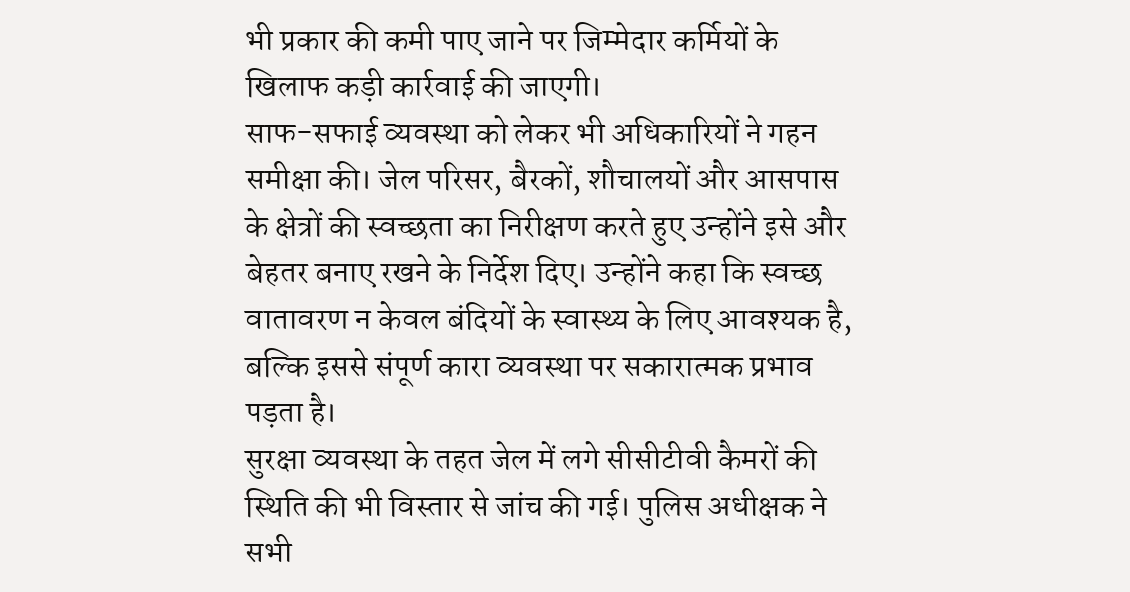भी प्रकार की कमी पाए जाने पर जिम्मेदार कर्मियों के खिलाफ कड़ी कार्रवाई की जाएगी।
साफ-सफाई व्यवस्था को लेकर भी अधिकारियों ने गहन समीक्षा की। जेल परिसर, बैरकों, शौचालयों और आसपास के क्षेत्रों की स्वच्छता का निरीक्षण करते हुए उन्होंने इसे और बेहतर बनाए रखने के निर्देश दिए। उन्होंने कहा कि स्वच्छ वातावरण न केवल बंदियों के स्वास्थ्य के लिए आवश्यक है, बल्कि इससे संपूर्ण कारा व्यवस्था पर सकारात्मक प्रभाव पड़ता है।
सुरक्षा व्यवस्था के तहत जेल में लगे सीसीटीवी कैमरों की स्थिति की भी विस्तार से जांच की गई। पुलिस अधीक्षक ने सभी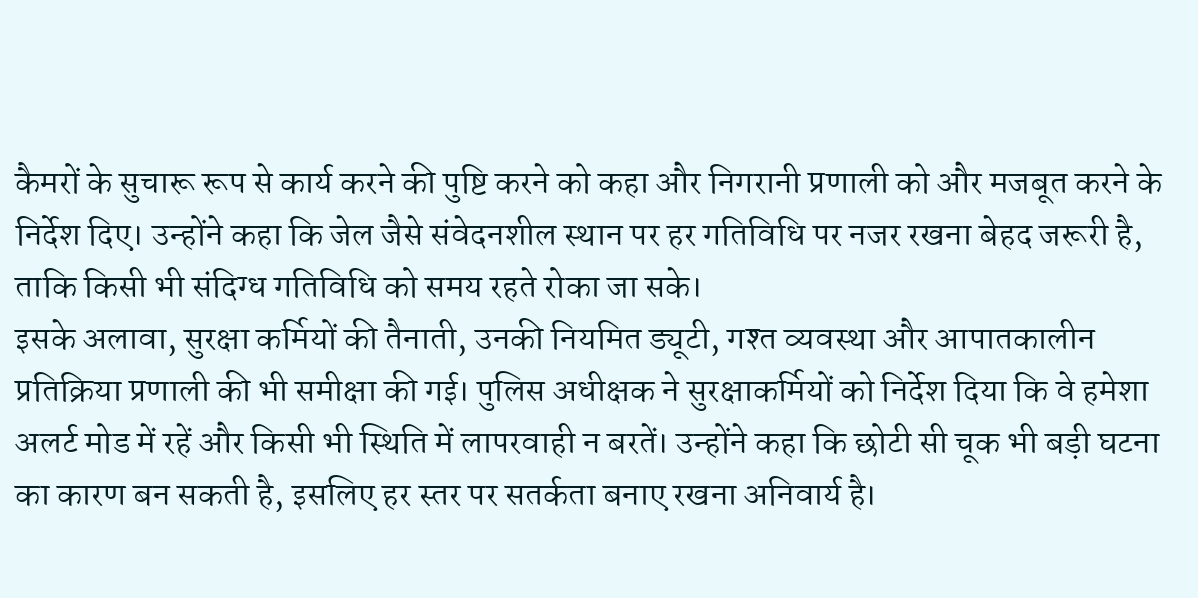कैमरों के सुचारू रूप से कार्य करने की पुष्टि करने को कहा और निगरानी प्रणाली को और मजबूत करने के निर्देश दिए। उन्होंने कहा कि जेल जैसे संवेदनशील स्थान पर हर गतिविधि पर नजर रखना बेहद जरूरी है, ताकि किसी भी संदिग्ध गतिविधि को समय रहते रोका जा सके।
इसके अलावा, सुरक्षा कर्मियों की तैनाती, उनकी नियमित ड्यूटी, गश्त व्यवस्था और आपातकालीन प्रतिक्रिया प्रणाली की भी समीक्षा की गई। पुलिस अधीक्षक ने सुरक्षाकर्मियों को निर्देश दिया कि वे हमेशा अलर्ट मोड में रहें और किसी भी स्थिति में लापरवाही न बरतें। उन्होंने कहा कि छोटी सी चूक भी बड़ी घटना का कारण बन सकती है, इसलिए हर स्तर पर सतर्कता बनाए रखना अनिवार्य है।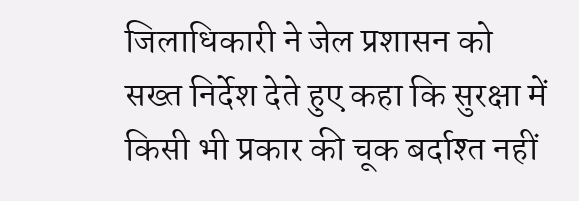जिलाधिकारी ने जेल प्रशासन को सख्त निर्देश देते हुए कहा कि सुरक्षा में किसी भी प्रकार की चूक बर्दाश्त नहीं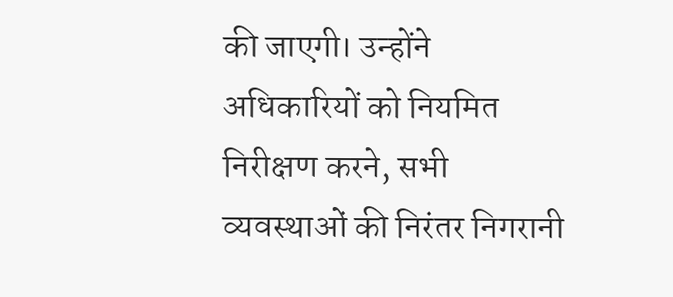की जाएगी। उन्होंने अधिकारियों को नियमित निरीक्षण करने, सभी व्यवस्थाओं की निरंतर निगरानी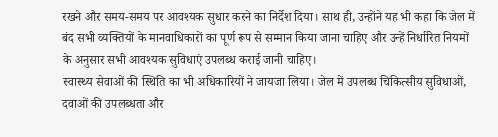रखने और समय-समय पर आवश्यक सुधार करने का निर्देश दिया। साथ ही, उन्होंने यह भी कहा कि जेल में बंद सभी व्यक्तियों के मानवाधिकारों का पूर्ण रूप से सम्मान किया जाना चाहिए और उन्हें निर्धारित नियमों के अनुसार सभी आवश्यक सुविधाएं उपलब्ध कराई जानी चाहिए।
स्वास्थ्य सेवाओं की स्थिति का भी अधिकारियों ने जायजा लिया। जेल में उपलब्ध चिकित्सीय सुविधाओं, दवाओं की उपलब्धता और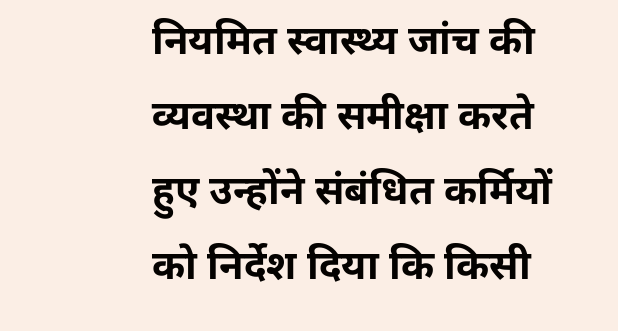नियमित स्वास्थ्य जांच की व्यवस्था की समीक्षा करते हुए उन्होंने संबंधित कर्मियों को निर्देश दिया कि किसी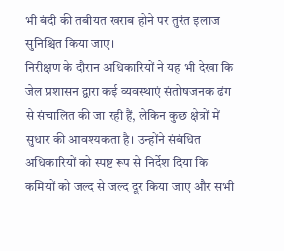भी बंदी की तबीयत खराब होने पर तुरंत इलाज सुनिश्चित किया जाए।
निरीक्षण के दौरान अधिकारियों ने यह भी देखा कि जेल प्रशासन द्वारा कई व्यवस्थाएं संतोषजनक ढंग से संचालित की जा रही हैं, लेकिन कुछ क्षेत्रों में सुधार की आवश्यकता है। उन्होंने संबंधित अधिकारियों को स्पष्ट रूप से निर्देश दिया कि कमियों को जल्द से जल्द दूर किया जाए और सभी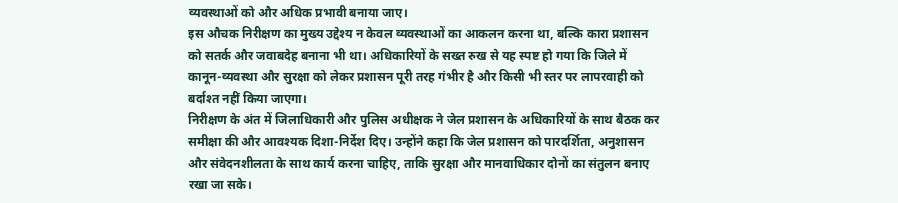व्यवस्थाओं को और अधिक प्रभावी बनाया जाए।
इस औचक निरीक्षण का मुख्य उद्देश्य न केवल व्यवस्थाओं का आकलन करना था, बल्कि कारा प्रशासन को सतर्क और जवाबदेह बनाना भी था। अधिकारियों के सख्त रुख से यह स्पष्ट हो गया कि जिले में कानून-व्यवस्था और सुरक्षा को लेकर प्रशासन पूरी तरह गंभीर है और किसी भी स्तर पर लापरवाही को बर्दाश्त नहीं किया जाएगा।
निरीक्षण के अंत में जिलाधिकारी और पुलिस अधीक्षक ने जेल प्रशासन के अधिकारियों के साथ बैठक कर समीक्षा की और आवश्यक दिशा-निर्देश दिए। उन्होंने कहा कि जेल प्रशासन को पारदर्शिता, अनुशासन और संवेदनशीलता के साथ कार्य करना चाहिए, ताकि सुरक्षा और मानवाधिकार दोनों का संतुलन बनाए रखा जा सके।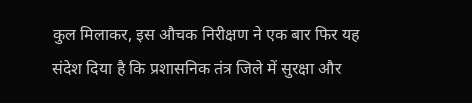कुल मिलाकर, इस औचक निरीक्षण ने एक बार फिर यह संदेश दिया है कि प्रशासनिक तंत्र जिले में सुरक्षा और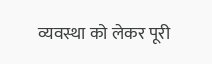व्यवस्था को लेकर पूरी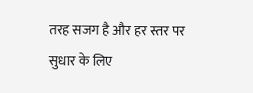तरह सजग है और हर स्तर पर सुधार के लिए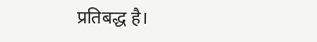प्रतिबद्ध है।